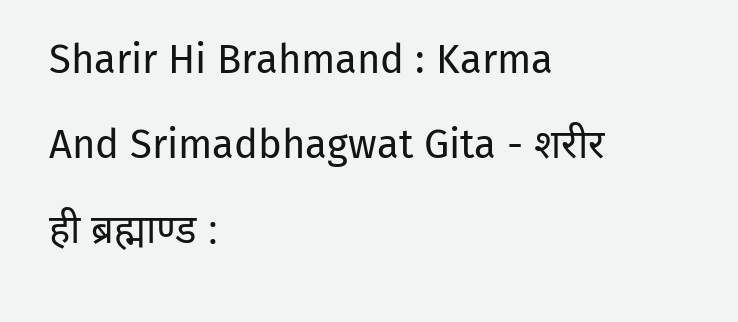Sharir Hi Brahmand : Karma And Srimadbhagwat Gita - शरीर ही ब्रह्माण्ड :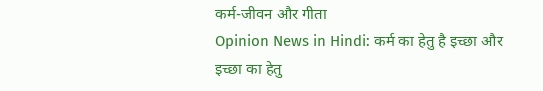कर्म-जीवन और गीता
Opinion News in Hindi: कर्म का हेतु है इच्छा और इच्छा का हेतु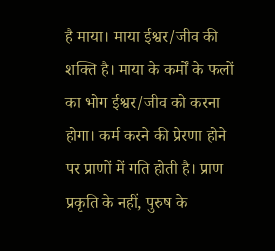है माया। माया ईश्वर/जीव की शक्ति है। माया के कर्मों के फलों का भोग ईश्वर/जीव को करना होगा। कर्म करने की प्रेरणा होने पर प्राणों में गति होती है। प्राण प्रकृति के नहीं, पुरुष के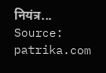नियंत्र...
Source: patrika.com